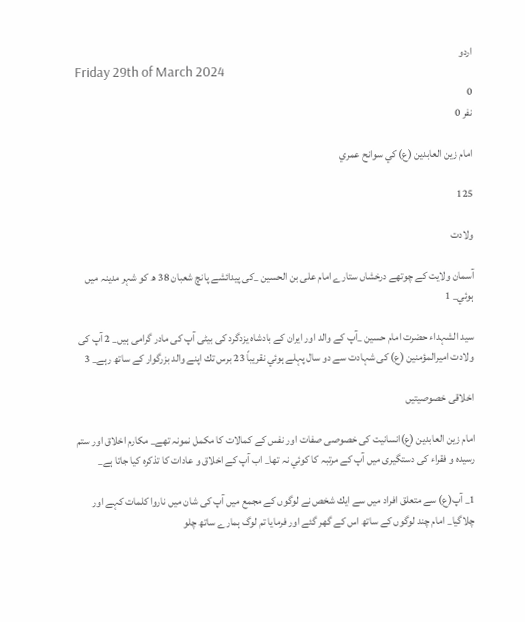اردو
Friday 29th of March 2024
0
نفر 0

امام زين العابدين (ع) كي سوانح عمري

125

ولادت

آسمان ولايت كے چوتھے درخشاں ستارے امام على بن الحسين _كى پيدائشے پانچ شعبان 38 ھ كو شہر مدينہ ميں ہوئي_ 1

سيد الشہداء حضرت امام حسين _آپ كے والد اور ايران كے بادشاہ يزدگرد كى بيٹى آپ كى مادر گرامى ہيں_ 2 آپ كى ولادت اميرالمؤمنين (ع) كى شہادت سے دو سال پہلے ہوئي نقريباً 23 برس تك اپنے والد بزرگوار كے ساتھ رہے_ 3

اخلاقى خصوصيتيں

امام زين العابدين (ع)انسانيت كى خصوصى صفات اور نفس كے كمالات كا مكمل نمونہ تھے_ مكارم اخلاق اور ستم رسيدہ و فقراء كى دستگيرى ميں آپ كے مرتبہ كا كوئي نہ تھا_ اب آپ كے اخلاق و عادات كا تذكرہ كيا جاتا ہے_

1_ آپ(ع) سے متعلق افراد ميں سے ايك شخص نے لوگوں كے مجمع ميں آپ كى شان ميں ناروا كلمات كہے اور چلاگيا_ امام چند لوگوں كے ساتھ اس كے گھر گئے اور فرمايا تم لوگ ہمارے ساتھ چلو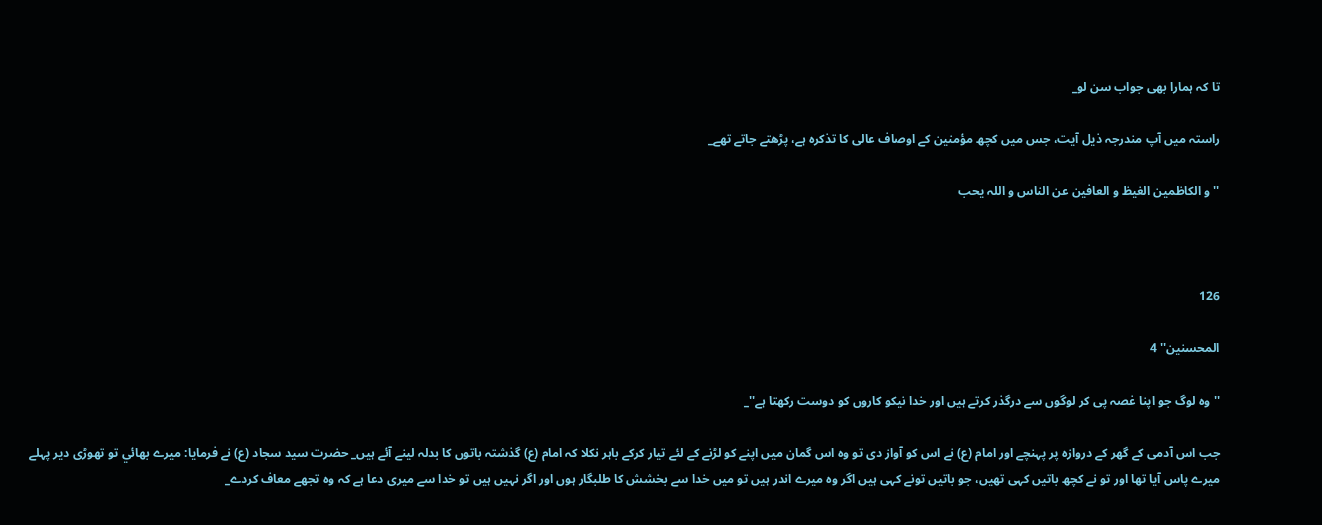تا كہ ہمارا بھى جواب سن لو_

راستہ ميں آپ مندرجہ ذيل آيت، جس ميں كچھ مؤمنين كے اوصاف عالى كا تذكرہ ہے، پڑھتے جاتے تھے_

'' و الكاظمين الغيظ و العافين عن الناس و اللہ يحب



126

المحسنين'' 4

'' وہ لوگ جو اپنا غصہ پى كر لوگوں سے درگذر كرتے ہيں اور خدا نيكو كاروں كو دوست ركھتا ہے''_

جب اس آدمى كے گھر كے دروازہ پر پہنچے اور امام (ع) نے اس كو آواز دى تو وہ اس گمان ميں اپنے كو لڑنے كے لئے تيار كركے باہر نكلا كہ امام (ع) گذشتہ باتوں كا بدلہ لينے آئے ہيں_ حضرت سيد سجاد (ع) نے فرمايا: ميرے بھائي تو تھوڑى دير پہلے ميرے پاس آيا تھا اور تو نے كچھ باتيں كہى تھيں، جو باتيں تونے كہى ہيں اگر وہ ميرے اندر ہيں تو ميں خدا سے بخشش كا طلبگار ہوں اور اگر نہيں ہيں تو خدا سے ميرى دعا ہے كہ وہ تجھے معاف كردے_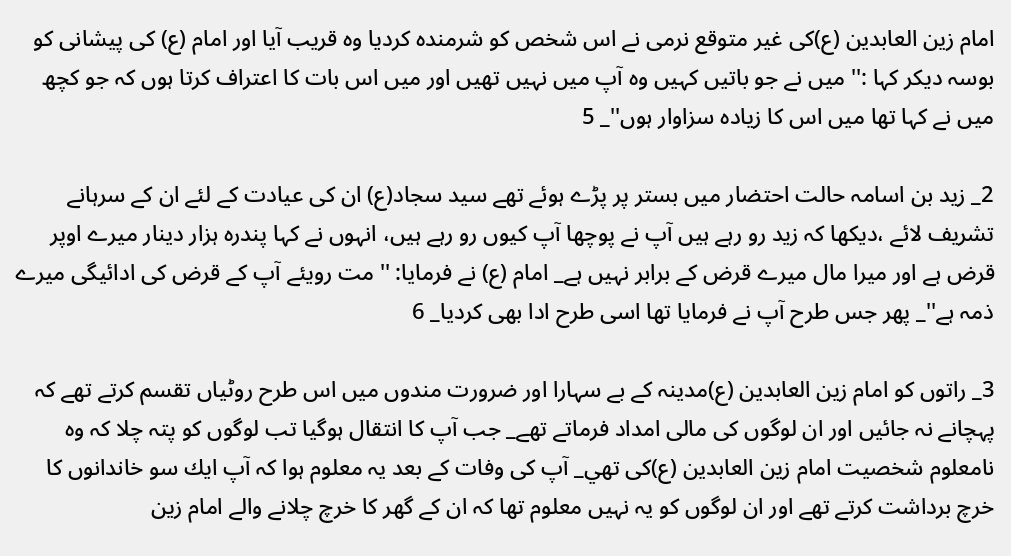امام زين العابدين (ع)كى غير متوقع نرمى نے اس شخص كو شرمندہ كرديا وہ قريب آيا اور امام (ع) كى پيشانى كو بوسہ ديكر كہا :'' ميں نے جو باتيں كہيں وہ آپ ميں نہيں تھيں اور ميں اس بات كا اعتراف كرتا ہوں كہ جو كچھ ميں نے كہا تھا ميں اس كا زيادہ سزاوار ہوں''_ 5

2_ زيد بن اسامہ حالت احتضار ميں بستر پر پڑے ہوئے تھے سيد سجاد(ع) ان كى عيادت كے لئے ان كے سرہانے تشريف لائے ،ديكھا كہ زيد رو رہے ہيں آپ نے پوچھا آپ كيوں رو رہے ہيں، انہوں نے كہا پندرہ ہزار دينار ميرے اوپر قرض ہے اور ميرا مال ميرے قرض كے برابر نہيں ہے_ امام (ع) نے فرمايا: '' مت رويئے آپ كے قرض كى ادائيگى ميرے ذمہ ہے''_ پھر جس طرح آپ نے فرمايا تھا اسى طرح ادا بھى كرديا_ 6

3_ راتوں كو امام زين العابدين (ع)مدينہ كے بے سہارا اور ضرورت مندوں ميں اس طرح روٹياں تقسم كرتے تھے كہ پہچانے نہ جائيں اور ان لوگوں كى مالى امداد فرماتے تھے_ جب آپ كا انتقال ہوگيا تب لوگوں كو پتہ چلا كہ وہ نامعلوم شخصيت امام زين العابدين (ع)كى تھي_ آپ كى وفات كے بعد يہ معلوم ہوا كہ آپ ايك سو خاندانوں كا خرچ برداشت كرتے تھے اور ان لوگوں كو يہ نہيں معلوم تھا كہ ان كے گھر كا خرچ چلانے والے امام زين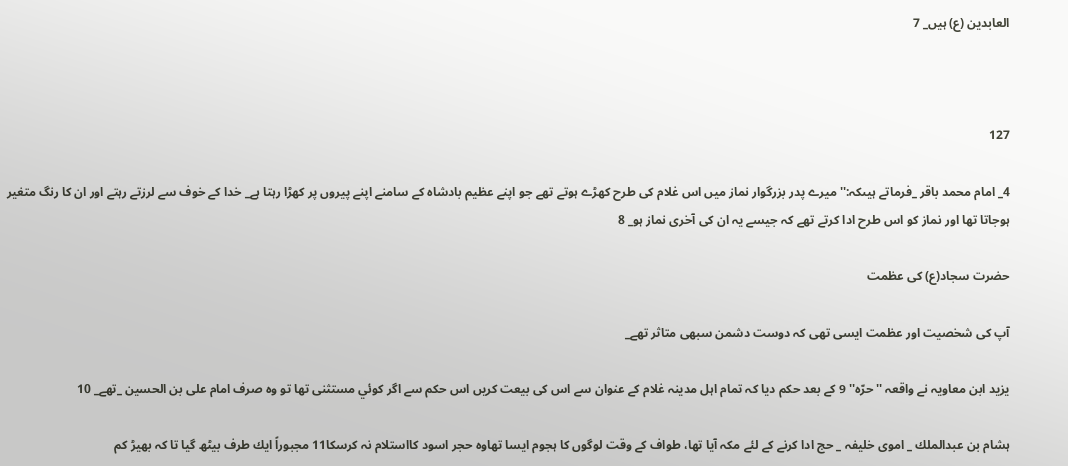العابدين (ع) ہيں_ 7



127

4_ امام محمد باقر _فرماتے ہيںكہ:'' ميرے پدر بزرگوار نماز ميں اس غلام كى طرح كھڑے ہوتے تھے جو اپنے عظيم بادشاہ كے سامنے اپنے پيروں پر كھڑا رہتا ہے_ خدا كے خوف سے لرزتے رہتے اور ان كا رنگ متغير ہوجاتا تھا اور نماز كو اس طرح ادا كرتے تھے كہ جيسے يہ ان كى آخرى نماز ہو_ 8

حضرت سجاد(ع) كى عظمت

آپ كى شخصيت اور عظمت ايسى تھى كہ دوست دشمن سبھى متاثر تھے_

يزيد ابن معاويہ نے واقعہ '' حرّہ'' 9 كے بعد حكم ديا كہ تمام اہل مدينہ غلام كے عنوان سے اس كى بيعت كريں اس حكم سے اگر كوئي مستثنى تھا تو وہ صرف امام على بن الحسين _تھے_ 10

ہشام بن عبدالملك _ اموى خليفہ _ حج ادا كرنے كے لئے مكہ آيا تھا، طواف كے وقت لوگوں كا ہجوم ايسا تھاوہ حجر اسود كااستلام نہ كرسكا11 مجبوراً ايك طرف بيٹھ گيا تا كہ بھيڑ كم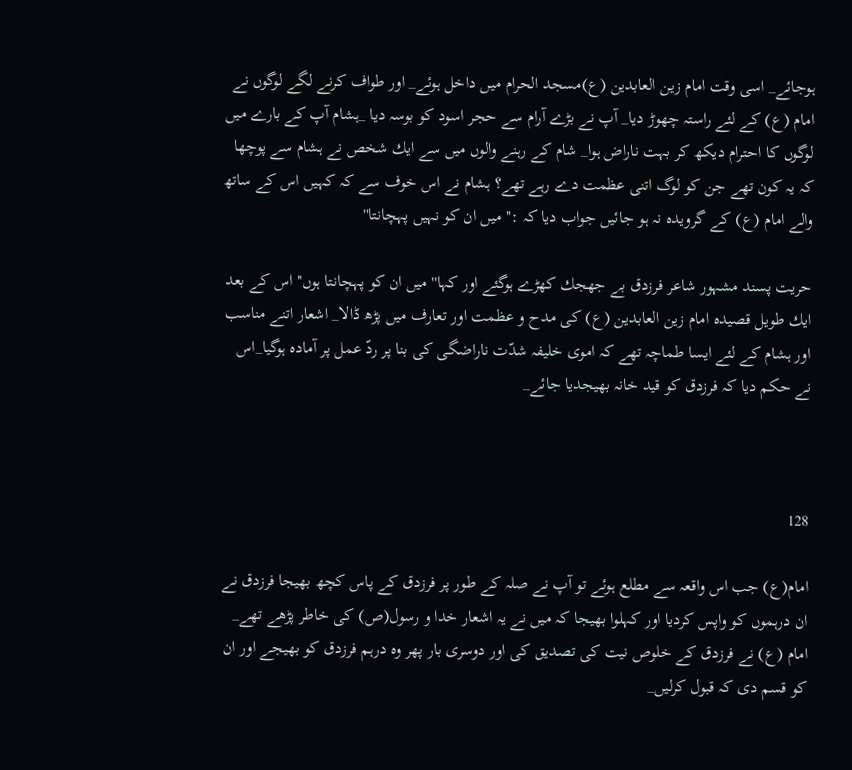ہوجائے_ اسى وقت امام زين العابدين (ع)مسجد الحرام ميں داخل ہوئے_ اور طواف كرنے لگے لوگوں نے امام (ع) كے لئے راستہ چھوڑ ديا_ آپ نے بڑے آرام سے حجر اسود كو بوسہ ديا _ہشام آپ كے بارے ميں لوگوں كا احترام ديكھ كر بہت ناراض ہوا_ شام كے رہنے والوں ميں سے ايك شخص نے ہشام سے پوچھا كہ يہ كون تھے جن كو لوگ اتنى عظمت دے رہے تھے؟ ہشام نے اس خوف سے كہ كہيں اس كے ساتھ والے امام (ع) كے گرويدہ نہ ہو جائيں جواب ديا كہ :'' ميں ان كو نہيں پہچانتا''

حريت پسند مشہور شاعر فرزدق بے جھجك كھڑے ہوگئے اور كہا'' ميں ان كو پہچانتا ہوں'' اس كے بعد ايك طويل قصيدہ امام زين العابدين (ع) كى مدح و عظمت اور تعارف ميں پڑھ ڈالا_ اشعار اتنے مناسب اور ہشام كے لئے ايسا طماچہ تھے كہ اموى خليفہ شدّت ناراضگى كى بنا پر ردّ عمل پر آمادہ ہوگيا_اس نے حكم ديا كہ فرزدق كو قيد خانہ بھيجديا جائے_



128

امام(ع) جب اس واقعہ سے مطلع ہوئے تو آپ نے صلہ كے طور پر فرزدق كے پاس كچھ بھيجا فرزدق نے ان درہموں كو واپس كرديا اور كہلوا بھيجا كہ ميں نے يہ اشعار خدا و رسول(ص) كى خاطر پڑھے تھے_ امام (ع) نے فرزدق كے خلوص نيت كى تصديق كى اور دوسرى بار پھر وہ درہم فرزدق كو بھيجے اور ان كو قسم دى كہ قبول كرليں_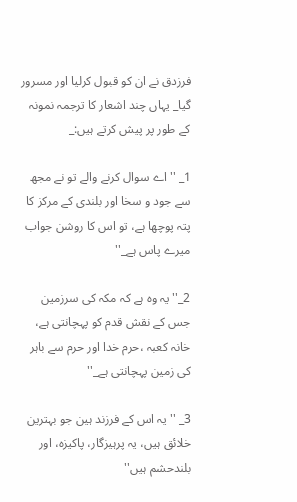فرزدق نے ان كو قبول كرليا اور مسرور گيا_ يہاں چند اشعار كا ترجمہ نمونہ كے طور پر پيش كرتے ہيں:_

1_ '' اے سوال كرنے والے تو نے مجھ سے جود و سخا اور بلندى كے مركز كا پتہ پوچھا ہے، تو اس كا روشن جواب ميرے پاس ہے_''

2_'' يہ وہ ہے كہ مكہ كى سرزمين جس كے نقش قدم كو پہچانتى ہے، خانہ كعبہ ،حرم خدا اور حرم سے باہر كى زمين پہچانتى ہے_''

3_ '' يہ اس كے فرزند ہين جو بہترين خلائق ہيں، يہ پرہيزگار، پاكيزہ، اور بلندحشم ہيں''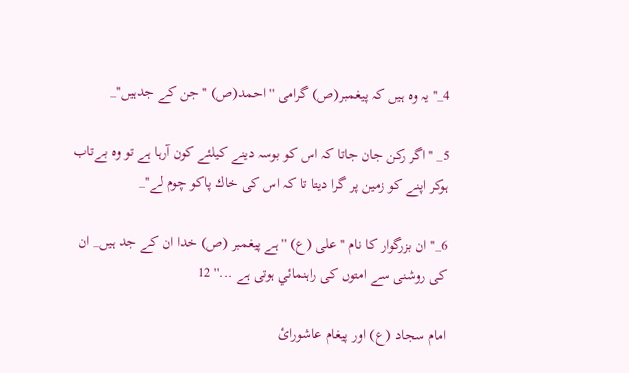4_'' يہ وہ ہيں كہ پيغمبر(ص) گرامى '' احمد(ص) '' جن كے جدہيں''_

5_ ''اگر ركن جان جاتا كہ اس كو بوسہ دينے كيلئے كون آرہا ہے تو وہ بےتاب ہوكر اپنے كو زمين پر گرا ديتا تا كہ اس كى خاك پاكو چوم لے''_

6_'' ان بزرگوار كا نام '' على (ع) '' ہے پيغمبر (ص) خدا ان كے جد ہيں_ ان كى روشنى سے امتوں كى راہنمائي ہوتى ہے ...'' 12

امام سجاد (ع) اور پيغام عاشورائ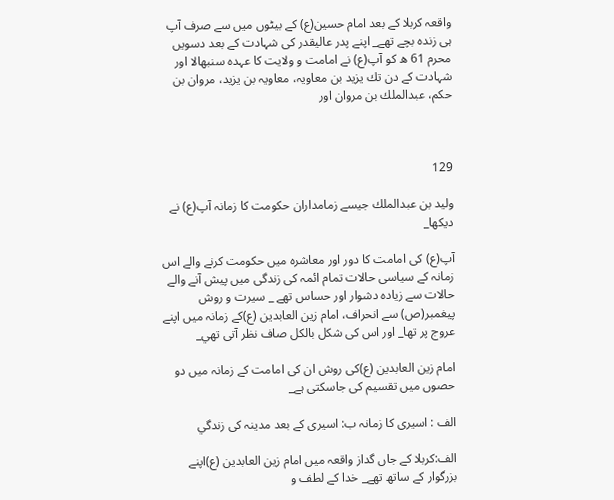واقعہ كربلا كے بعد امام حسين(ع) كے بيٹوں ميں سے صرف آپ ہى زندہ بچے تھے_ اپنے پدر عاليقدر كى شہادت كے بعد دسويں محرم 61 ھ كو آپ(ع) نے امامت و ولايت كا عہدہ سنبھالا اور شہادت كے دن تك يزيد بن معاويہ، معاويہ بن يزيد، مروان بن حكم، عبدالملك بن مروان اور



129

وليد بن عبدالملك جيسے زمامداران حكومت كا زمانہ آپ(ع) نے ديكھا_

آپ(ع) كى امامت كا دور اور معاشرہ ميں حكومت كرنے والے اس زمانہ كے سياسى حالات تمام ائمہ كى زندگى ميں پيش آنے والے حالات سے زيادہ دشوار اور حساس تھے _ سيرت و روش پيغمبر(ص) سے انحراف، امام زين العابدين (ع)كے زمانہ ميں اپنے عروج پر تھا_ اور اس كى شكل بالكل صاف نظر آتى تھي_

امام زين العابدين (ع)كى روش ان كى امامت كے زمانہ ميں دو حصوں ميں تقسيم كى جاسكتى ہے_

الف : اسيرى كا زمانہ ب: اسيرى كے بعد مدينہ كى زندگي

الف:كربلا كے جاں گداز واقعہ ميں امام زين العابدين (ع)اپنے بزرگوار كے ساتھ تھے_ خدا كے لطف و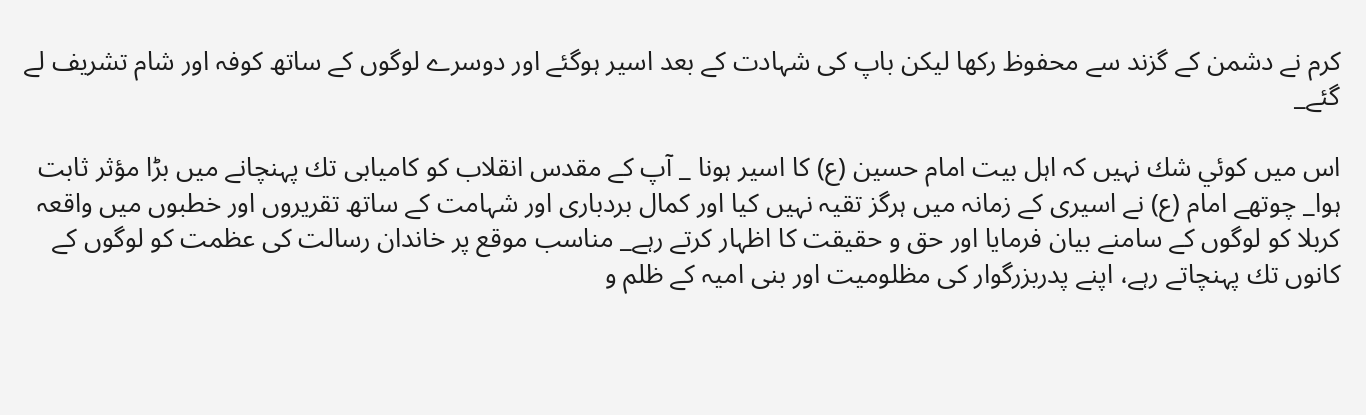كرم نے دشمن كے گزند سے محفوظ ركھا ليكن باپ كى شہادت كے بعد اسير ہوگئے اور دوسرے لوگوں كے ساتھ كوفہ اور شام تشريف لے گئے_

اس ميں كوئي شك نہيں كہ اہل بيت امام حسين (ع) كا اسير ہونا _ آپ كے مقدس انقلاب كو كاميابى تك پہنچانے ميں بڑا مؤثر ثابت ہوا_ چوتھے امام (ع) نے اسيرى كے زمانہ ميں ہرگز تقيہ نہيں كيا اور كمال بردبارى اور شہامت كے ساتھ تقريروں اور خطبوں ميں واقعہ كربلا كو لوگوں كے سامنے بيان فرمايا اور حق و حقيقت كا اظہار كرتے رہے_ مناسب موقع پر خاندان رسالت كى عظمت كو لوگوں كے كانوں تك پہنچاتے رہے، اپنے پدربزرگوار كى مظلوميت اور بنى اميہ كے ظلم و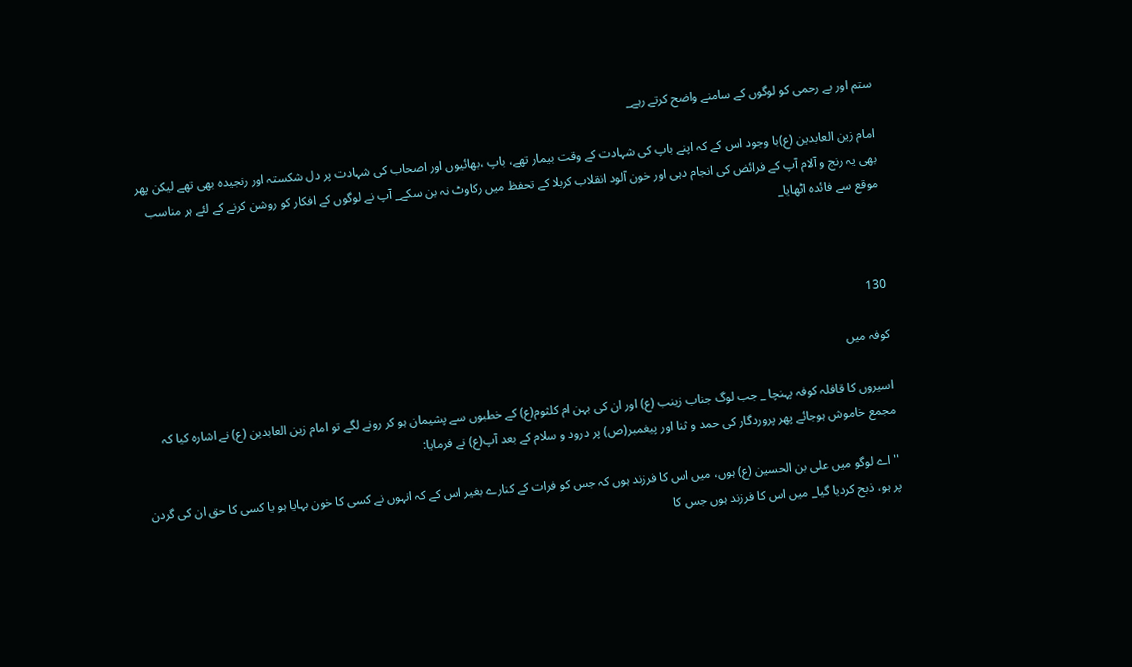ستم اور بے رحمى كو لوگوں كے سامنے واضح كرتے رہے_

امام زين العابدين (ع)با وجود اس كے كہ اپنے باپ كى شہادت كے وقت بيمار تھے، باپ ،بھائيوں اور اصحاب كى شہادت پر دل شكستہ اور رنجيدہ بھى تھے ليكن پھر بھى يہ رنج و آلام آپ كے فرائض كى انجام دہى اور خون آلود انقلاب كربلا كے تحفظ ميں ركاوٹ نہ بن سكے_ آپ نے لوگوں كے افكار كو روشن كرنے كے لئے ہر مناسب موقع سے فائدہ اٹھايا_



130

كوفہ ميں

اسيروں كا قافلہ كوفہ پہنچا _ جب لوگ جناب زينب (ع) اور ان كى بہن ام كلثوم(ع) كے خطبوں سے پشيمان ہو كر رونے لگے تو امام زين العابدين (ع) نے اشارہ كيا كہ مجمع خاموش ہوجائے پھر پروردگار كى حمد و ثنا اور پيغمبر(ص) پر درود و سلام كے بعد آپ(ع) نے فرمايا:

'' اے لوگو ميں على بن الحسين (ع) ہوں، ميں اس كا فرزند ہوں كہ جس كو فرات كے كنارے بغير اس كے كہ انہوں نے كسى كا خون بہايا ہو يا كسى كا حق ان كى گردن پر ہو، ذبح كرديا گيا_ ميں اس كا فرزند ہوں جس كا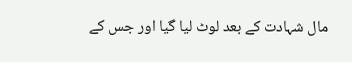مال شہادت كے بعد لوٹ ليا گيا اور جس كے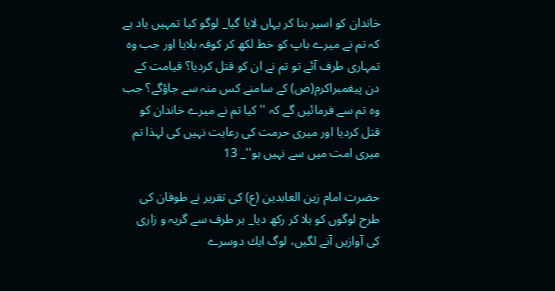خاندان كو اسير بنا كر يہاں لايا گيا_ لوگو كيا تمہيں ياد ہے كہ تم نے ميرے باپ كو خط لكھ كر كوفہ بلايا اور جب وہ تمہارى طرف آئے تو تم نے ان كو قتل كرديا؟ قيامت كے دن پيغمبراكرم(ص) كے سامنے كس منہ سے جاؤگے؟ جب وہ تم سے فرمائيں گے كہ '' كيا تم نے ميرے خاندان كو قتل كرديا اور ميرى حرمت كى رعايت نہيں كى لہذا تم ميرى امت ميں سے نہيں ہو''_ 13

حضرت امام زين العابدين (ع) كى تقرير نے طوفان كى طرح لوگوں كو ہلا كر ركھ ديا_ ہر طرف سے گريہ و زارى كى آوازيں آنے لگيں، لوگ ايك دوسرے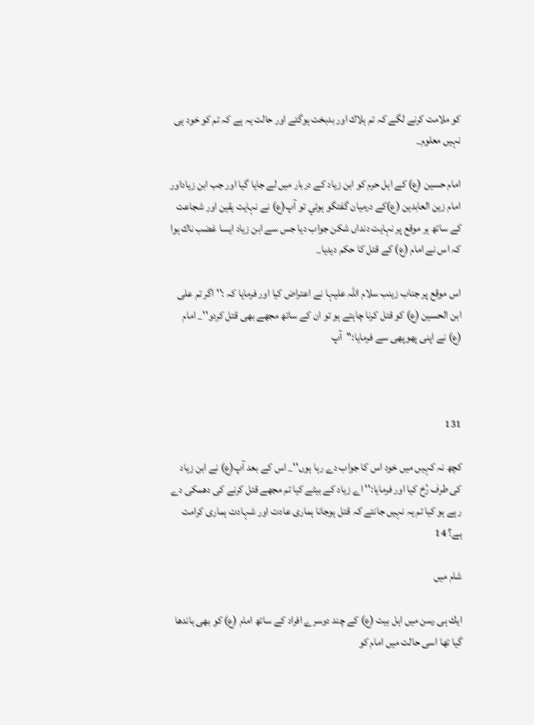كو ملامت كرنے لگے كہ تم ہلاك اور بدبخت ہوگئے اور حالت يہ ہے كہ تم كو خود ہى نہيں معلوم_

امام حسين (ع) كے اہل حرم كو ابن زياد كے دربار ميں لے جايا گيا اور جب ابن زياداور امام زين العابدين (ع)كے درميان گفتگو ہوئي تو آپ(ع) نے نہايت يقين اور شجاعت كے ساتھ ہر موقع پر نہايت دنداں شكن جواب ديا جس سے ابن زياد ايسا غضب ناك ہوا كہ اس نے امام (ع) كے قتل كا حكم ديديا_

اس موقع پر جناب زينب سلام اللہ عليہا نے اعتراض كيا اور فرمايا كہ :'' اگر تم على ابن الحسين (ع) كو قتل كرنا چاہتے ہو تو ان كے ساتھ مجھے بھى قتل كردو''_ امام (ع) نے اپنى پھوپھى سے فرمايا:''آپ



131

كچھ نہ كہيں ميں خود اس كا جواب دے رہا ہوں''_ اس كے بعد آپ(ع) نے ابن زياد كى طرف رُخ كيا اور فرمايا:'' اے زياد كے بيٹے كيا تم مجھے قتل كرنے كى دھمكى دے رہے ہو كيا تم يہ نہيں جانتے كہ قتل ہوجانا ہمارى عادت اور شہادت ہمارى كرامت ہے؟ 14

شام ميں

ايك ہى رسن ميں اہل بيت (ع) كے چند دوسرے افراد كے ساتھ امام (ع) كو بھى باندھا گيا تھا اسى حالت ميں امام كو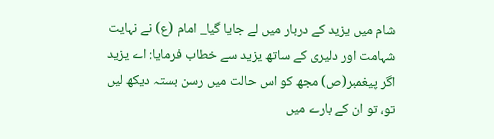شام ميں يزيد كے دربار ميں لے جايا گيا_ امام (ع) نے نہايت شہامت اور دليرى كے ساتھ يزيد سے خطاب فرمايا: اے يزيد اگر پيغمبر(ص) مجھ كو اس حالت ميں رسن بستہ ديكھ ليں تو، تو ان كے بارے ميں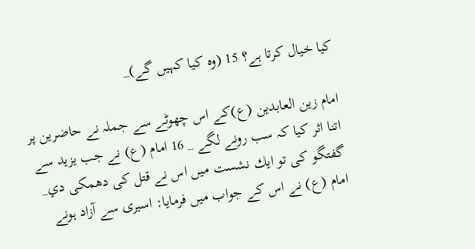كيا خيال كرتا ہے؟ 15 (وہ كيا كہيں گے)_

امام زين العابدين (ع)كے اس چھوٹے سے جملہ نے حاضرين پر اتنا اثر كيا كہ سب رونے لگے _ 16 امام (ع) نے جب يزيد سے گفتگو كى تو ايك نشست ميں اس نے قتل كى دھمكى دي_ امام (ع) نے اس كے جواب ميں فرمايا: اسيرى سے آزاد ہونے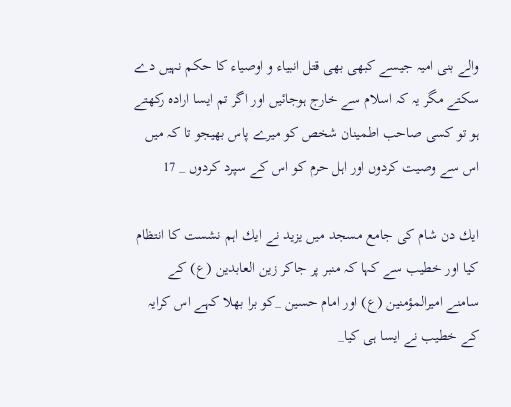والے بنى اميہ جيسے كبھى بھى قتل انبياء و اوصياء كا حكم نہيں دے سكتے مگر يہ كہ اسلام سے خارج ہوجائيں اور اگر تم ايسا ارادہ ركھتے ہو تو كسى صاحب اطمينان شخص كو ميرے پاس بھيجو تا كہ ميں اس سے وصيت كردوں اور اہل حرم كو اس كے سپرد كردوں _ 17

ايك دن شام كى جامع مسجد ميں يزيد نے ايك اہم نشست كا انتظام كيا اور خطيب سے كہا كہ منبر پر جاكر زين العابدين (ع) كے سامنے اميرالمؤمنين (ع) اور امام حسين _كو برا بھلا كہے اس كرايہ كے خطيب نے ايسا ہى كيا_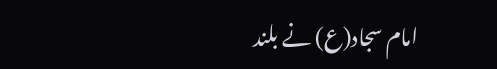امام سجاد(ع) نے بلند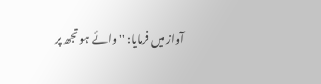آواز ميں فرمايا: '' وائے ہو تجھ پر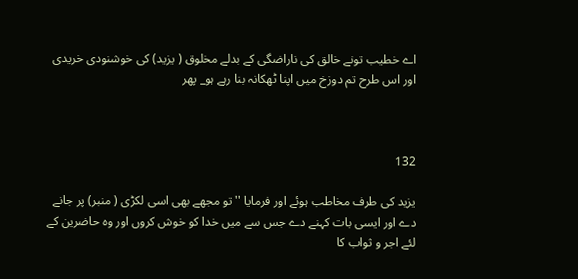اے خطيب تونے خالق كى ناراضگى كے بدلے مخلوق ( يزيد) كى خوشنودى خريدى اور اس طرح تم دوزخ ميں اپنا ٹھكانہ بنا رہے ہو_ پھر



132

يزيد كى طرف مخاطب ہوئے اور فرمايا ''تو مجھے بھى اسى لكڑى ( منبر) پر جانے دے اور ايسى بات كہنے دے جس سے ميں خدا كو خوش كروں اور وہ حاضرين كے لئے اجر و ثواب كا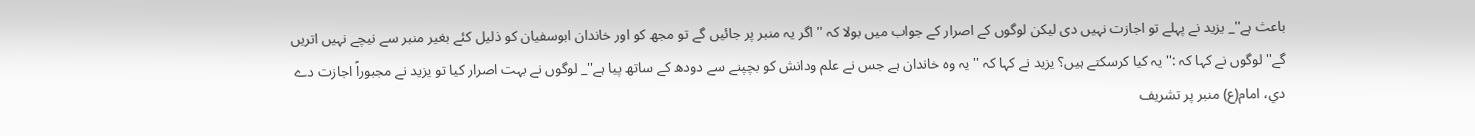باعث ہے''_ يزيد نے پہلے تو اجازت نہيں دى ليكن لوگوں كے اصرار كے جواب ميں بولا كہ '' اگر يہ منبر پر جائيں گے تو مجھ كو اور خاندان ابوسفيان كو ذليل كئے بغير منبر سے نيچے نہيں اتريں گے'' لوگوں نے كہا كہ :'' يہ كيا كرسكتے ہيں؟ يزيد نے كہا كہ '' يہ وہ خاندان ہے جس نے علم ودانش كو بچپنے سے دودھ كے ساتھ پيا ہے''_ لوگوں نے بہت اصرار كيا تو يزيد نے مجبوراً اجازت دے دي، امام(ع) منبر پر تشريف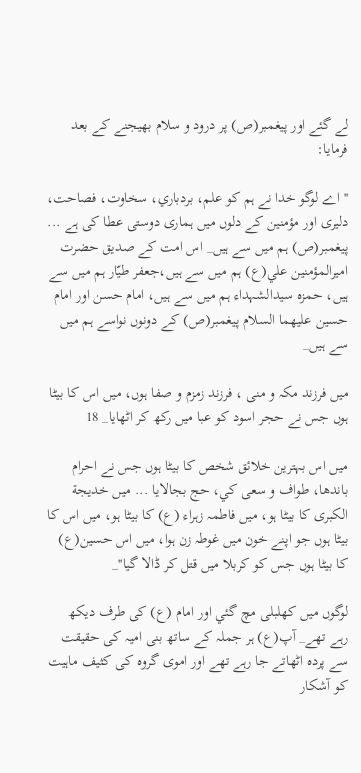لے گئے اور پيغمبر(ص) پر درود و سلام بھيجنے كے بعد فرمايا:

'' اے لوگو خدا نے ہم كو علم، بردباري، سخاوت، فصاحت، دليرى اور مؤمنين كے دلوں ميں ہمارى دوستى عطا كى ہے ... پيغمبر(ص) ہم ميں سے ہيں_ اس امت كے صديق حضرت اميرالمؤمنين علي(ع) ہم ميں سے ہيں،جعفر طيّار ہم ميں سے ہيں، حمزہ سيدالشہداء ہم ميں سے ہيں، امام حسن اور امام حسين عليھما السلام پيغمبر(ص) كے دونوں نواسے ہم ميں سے ہيں_

ميں فرزند مكہ و منى ، فرزند زمزم و صفا ہوں، ميں اس كا بيٹا ہوں جس نے حجر اسود كو عبا ميں ركھ كر اٹھايا_ 18

ميں اس بہترين خلائق شخص كا بيٹا ہوں جس نے احرام باندھا، طواف و سعى كي، حج بجالايا ... ميں خديجة الكبرى كا بيٹا ہو، ميں فاطمہ زہراء (ع) كا بيٹا ہو، ميں اس كا بيٹا ہوں جو اپنے خون ميں غوطہ زن ہوا، ميں اس حسين(ع) كا بيٹا ہوں جس كو كربلا ميں قتل كر ڈالا گيا''_

لوگوں ميں كھلبلى مچ گئي اور امام (ع) كى طرف ديكھ رہے تھے_ آپ(ع) ہر جملہ كے ساتھ بنى اميہ كى حقيقت سے پردہ اٹھاتے جا رہے تھے اور اموى گروہ كى كثيف ماہيت كو آشكار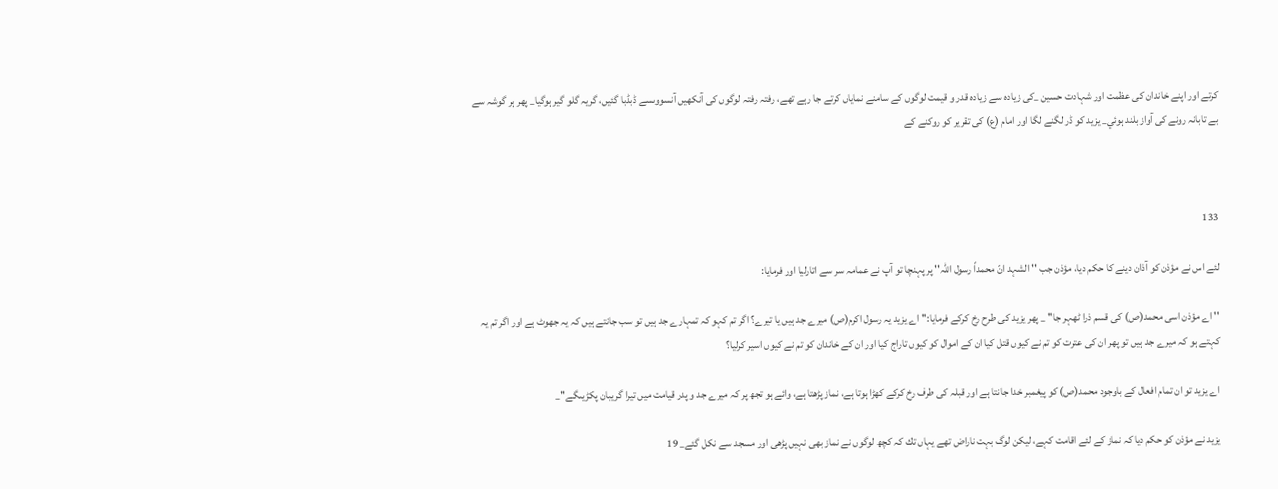كرتے اور اپنے خاندان كى عظمت اور شہادت حسين _كى زيادہ سے زيادہ قدر و قيمت لوگوں كے سامنے نماياں كرتے جا رہے تھے، رفتہ رفتہ لوگوں كى آنكھيں آنسووںسے ڈبڈبا گئيں، گريہ گلو گير ہوگيا_ پھر ہر گوشہ سے بے تابانہ رونے كى آواز بلند ہوئي_ يزيد كو ڈر لگنے لگا اور امام (ع) كى تقرير كو روكنے كے



133

لئے اس نے مؤذن كو آذان دينے كا حكم ديا، مؤذن جب '' الشہد انّ محمداً رسول اللہ'' پر پہنچا تو آپ نے عمامہ سر سے اتارليا اور فرمايا:

'' اے مؤذن اسى محمد(ص) كى قسم ذرا ٹھہر جا'' _ پھر يزيد كى طرح رخ كركے فرمايا:'' اے يزيد يہ رسول اكرم(ص) ميرے جد ہيں يا تيرے؟ اگر تم كہو كہ تمہارے جد ہيں تو سب جانتے ہيں كہ يہ جھوٹ ہے اور اگر تم يہ كہتے ہو كہ ميرے جد ہيں تو پھر ان كى عترت كو تم نے كيوں قتل كيا ان كے اموال كو كيوں تاراج كيا اور ان كے خاندان كو تم نے كيوں اسير كرليا؟

اے يزيد تو ان تمام افعال كے باوجود محمد(ص) كو پيغمبر خدا جانتا ہے اور قبلہ كى طرف رخ كركے كھڑا ہوتا ہے، نماز پڑھتا ہے، وائے ہو تجھ پر كہ ميرے جد و پدر قيامت ميں تيرا گريبان پكڑيںگے''_

يزيد نے مؤذن كو حكم ديا كہ نماز كے لئے اقامت كہے، ليكن لوگ بہت ناراض تھے يہاں تك كہ كچھ لوگوں نے نماز بھى نہيں پڑھى اور مسجد سے نكل گئے_ 19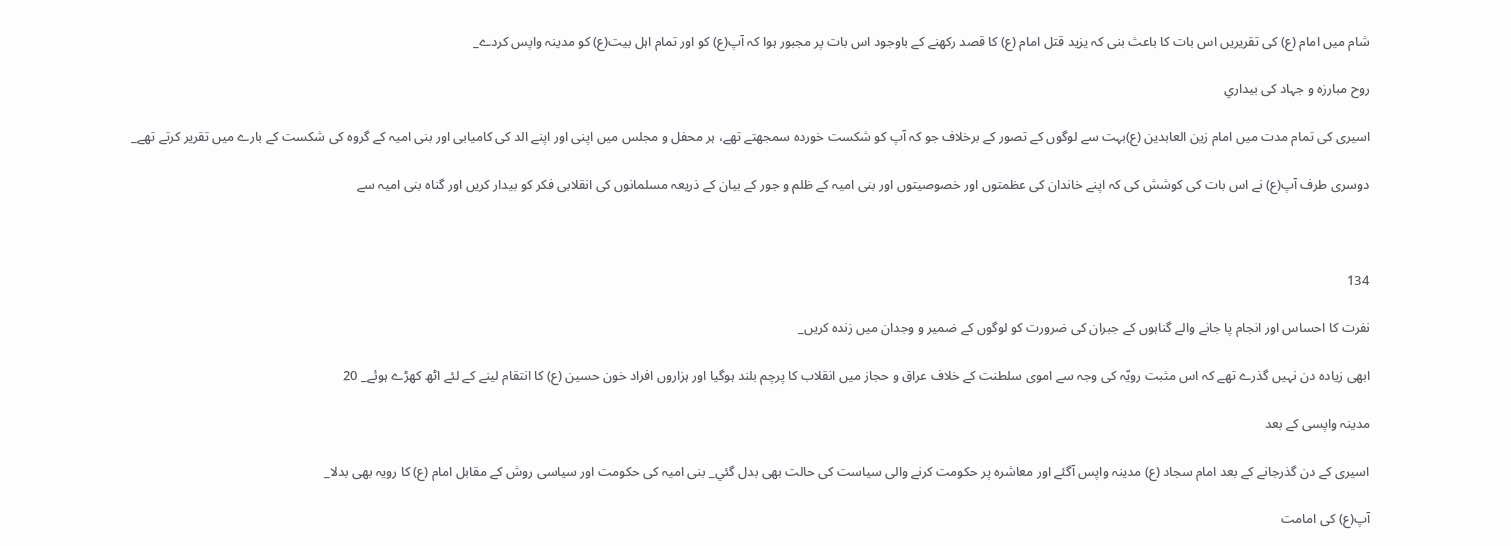شام ميں امام (ع) كى تقريريں اس بات كا باعث بنى كہ يزيد قتل امام (ع) كا قصد ركھنے كے باوجود اس بات پر مجبور ہوا كہ آپ(ع) كو اور تمام اہل بيت(ع) كو مدينہ واپس كردے_

روح مبارزہ و جہاد كى بيداري

اسيرى كى تمام مدت ميں امام زين العابدين (ع)بہت سے لوگوں كے تصور كے برخلاف جو كہ آپ كو شكست خوردہ سمجھتے تھے، ہر محفل و مجلس ميں اپنى اور اپنے الد كى كاميابى اور بنى اميہ كے گروہ كى شكست كے بارے ميں تقرير كرتے تھے_

دوسرى طرف آپ(ع) نے اس بات كى كوشش كى كہ اپنے خاندان كى عظمتوں اور خصوصيتوں اور بنى اميہ كے ظلم و جور كے بيان كے ذريعہ مسلمانوں كى انقلابى فكر كو بيدار كريں اور گناہ بنى اميہ سے



134

نفرت كا احساس اور انجام پا جانے والے گناہوں كے جبران كى ضرورت كو لوگوں كے ضمير و وجدان ميں زندہ كريں_

ابھى زيادہ دن نہيں گذرے تھے كہ اس مثبت رويّہ كى وجہ سے اموى سلطنت كے خلاف عراق و حجاز ميں انقلاب كا پرچم بلند ہوگيا اور ہزاروں افراد خون حسين (ع) كا انتقام لينے كے لئے اٹھ كھڑے ہوئے_ 20

مدينہ واپسى كے بعد

اسيرى كے دن گذرجانے كے بعد امام سجاد (ع) مدينہ واپس آگئے اور معاشرہ پر حكومت كرنے والى سياست كى حالت بھى بدل گئي_ بنى اميہ كى حكومت اور سياسى روش كے مقابل امام (ع) كا رويہ بھى بدلا_

آپ(ع) كى امامت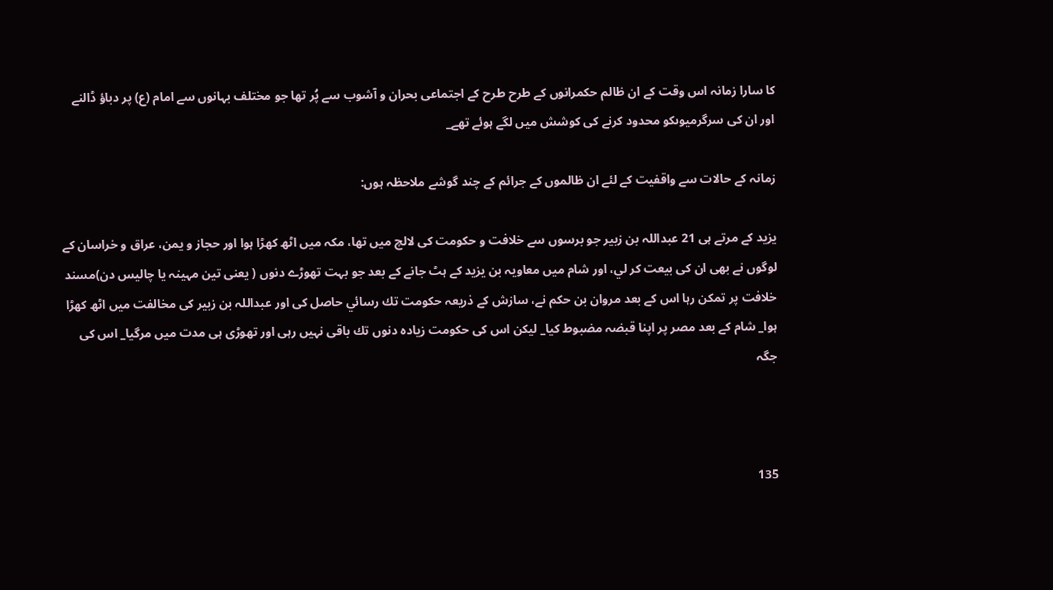كا سارا زمانہ اس وقت كے ان ظالم حكمرانوں كے طرح طرح كے اجتماعى بحران و آشوب سے پُر تھا جو مختلف بہانوں سے امام (ع) پر دباؤ ڈالنے اور ان كى سرگرميوںكو محدود كرنے كى كوشش ميں لگے ہوئے تھے_

زمانہ كے حالات سے واقفيت كے لئے ان ظالموں كے جرائم كے چند گوشے ملاحظہ ہوں:

يزيد كے مرتے ہى 21 عبداللہ بن زبير جو برسوں سے خلافت و حكومت كى لالچ ميں تھا، مكہ ميں اٹھ كھڑا ہوا اور حجاز و يمن، عراق و خراسان كے لوگوں نے بھى ان كى بيعت كر لي، اور شام ميں معاويہ بن يزيد كے ہٹ جانے كے بعد جو بہت تھوڑے دنوں ( يعنى تين مہينہ يا چاليس دن)مسند خلافت پر تمكن رہا اس كے بعد مروان بن حكم نے، سازش كے ذريعہ حكومت تك رسائي حاصل كى اور عبداللہ بن زبير كى مخالفت ميں اٹھ كھڑا ہوا_ شام كے بعد مصر پر اپنا قبضہ مضبوط كيا_ ليكن اس كى حكومت زيادہ دنوں تك باقى نہيں رہى اور تھوڑى ہى مدت ميں مرگيا_ اس كى جگہ



135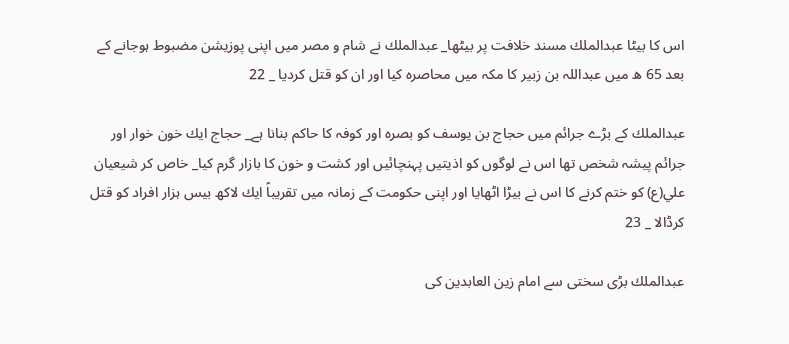اس كا بيٹا عبدالملك مسند خلافت پر بيٹھا_ عبدالملك نے شام و مصر ميں اپنى پوزيشن مضبوط ہوجانے كے بعد 65 ھ ميں عبداللہ بن زبير كا مكہ ميں محاصرہ كيا اور ان كو قتل كرديا _ 22

عبدالملك كے بڑے جرائم ميں حجاج بن يوسف كو بصرہ اور كوفہ كا حاكم بنانا ہے_ حجاج ايك خون خوار اور جرائم پيشہ شخص تھا اس نے لوگوں كو اذيتيں پہنچائيں اور كشت و خون كا بازار گرم كيا_ خاص كر شيعيان علي(ع) كو ختم كرنے كا اس نے بيڑا اٹھايا اور اپنى حكومت كے زمانہ ميں تقريباً ايك لاكھ بيس ہزار افراد كو قتل كرڈالا _ 23

عبدالملك بڑى سختى سے امام زين العابدين كى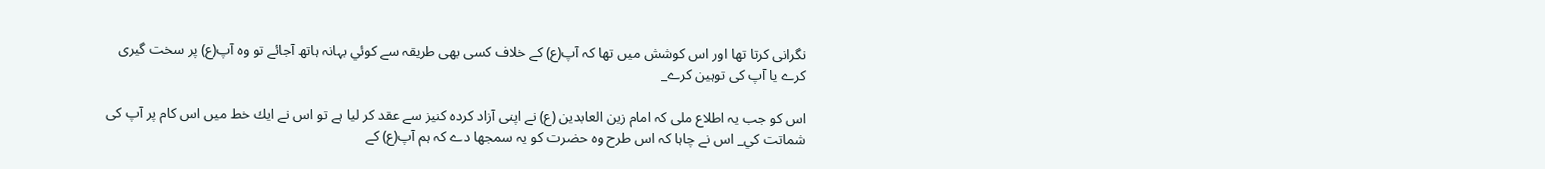نگرانى كرتا تھا اور اس كوشش ميں تھا كہ آپ(ع) كے خلاف كسى بھى طريقہ سے كوئي بہانہ ہاتھ آجائے تو وہ آپ(ع) پر سخت گيرى كرے يا آپ كى توہين كرے_

اس كو جب يہ اطلاع ملى كہ امام زين العابدين (ع) نے اپنى آزاد كردہ كنيز سے عقد كر ليا ہے تو اس نے ايك خط ميں اس كام پر آپ كى شماتت كي_ اس نے چاہا كہ اس طرح وہ حضرت كو يہ سمجھا دے كہ ہم آپ(ع) كے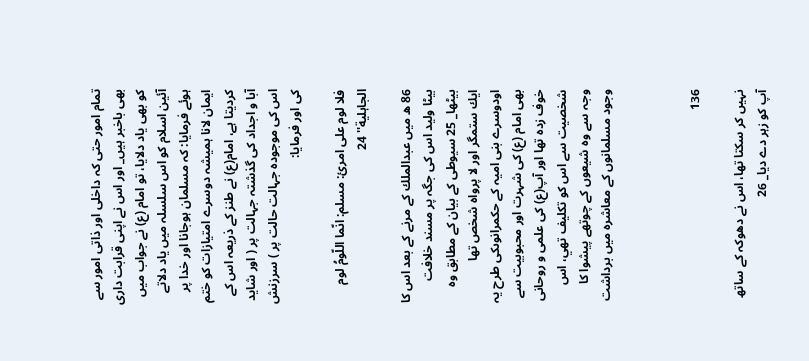تمام امور حتى كہ داخلى اور ذاتى امور سے بھى باخبر ہيں_ اور اس نے اپنى قرابت دارى كو بھى ياد دلايا، تو امام (ع) نے جواب ميں آئين اسلام كو اس سلسلہ ميں ياد دلاتے ہوئے فرمايا: كہ مسلمان ہوجانا اور خدا پر ايمان لانا ہميشہ دوسرے امتيازات كو ختم كرديتا ہے، امام(ع) نے طنز كے ذريعہ اس كے آبا و اجداد كى گذشتہ جہالت پر ( اور شايد اس كى موجودہ جہالت حالت پر ) سرزنش كى اور فرمايا:

فلا لوم على امرئ: مسلم: انّما اللّومُ لوم الجاہلية'' 24

86 ھ ميں عبدالملك كے مرنے كے بعد اس كا بيٹا وليد اس كى جگہ پر مسند خلافت بيٹھا_ 25 سيوطى كے بيان كے مطابق وہ ايك ستمگر اور لا پرواہ شخص تھا اودوسرے بنى اميہ كے حكمرانوںكى طرح يہ بھى امام (ع) كى شہرت اور محبوبيت سے خوف زدہ تھا اور آپ(ع) كى علمى و روحانى شخصيت سے اس كو تكليف تھي، اس وجہ سے وہ شيعوں كے چوتھے پيشوا كا وجود مسلمانوں كے معاشرہ ميں برداشت



136

نہيں كر سكتا تھا، اس نے دھوكہ كے ساتھ آپ كو زہر دے ديا_ 26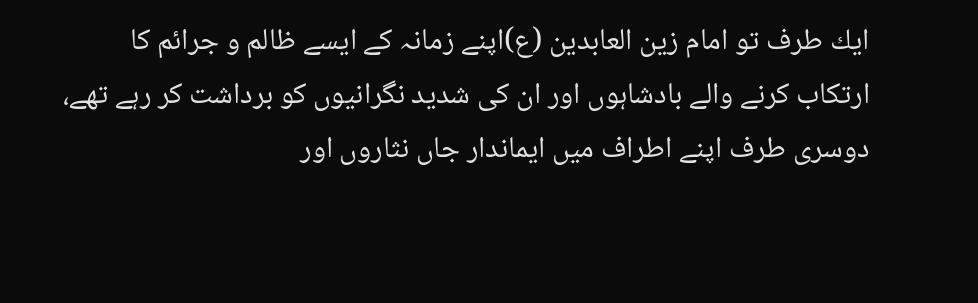ايك طرف تو امام زين العابدين (ع)اپنے زمانہ كے ايسے ظالم و جرائم كا ارتكاب كرنے والے بادشاہوں اور ان كى شديد نگرانيوں كو برداشت كر رہے تھے، دوسرى طرف اپنے اطراف ميں ايماندار جاں نثاروں اور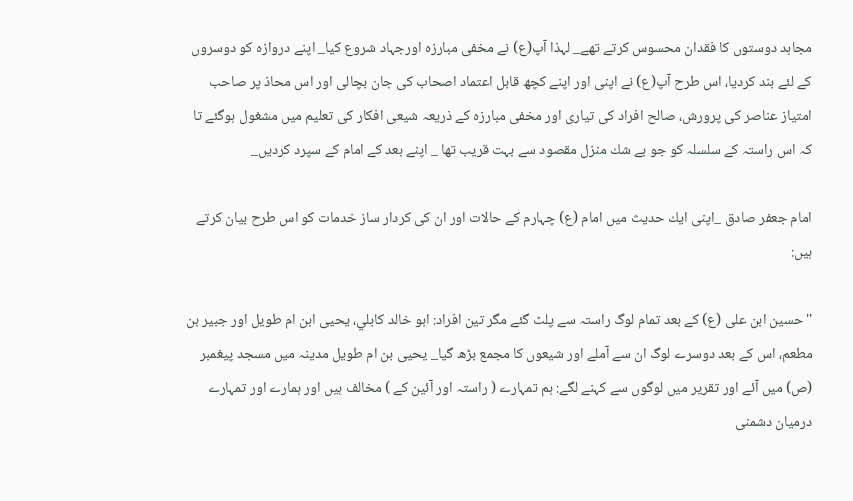مجاہد دوستوں كا فقدان محسوس كرتے تھے_ لہذا آپ(ع) نے مخفى مبارزہ اورجہاد شروع كيا_ اپنے دروازہ كو دوسروں كے لئے بند كرديا، اس طرح آپ(ع) نے اپنى اور اپنے كچھ قابل اعتماد اصحاب كى جان بچالى اور اس محاذ پر صاحب امتياز عناصر كى پرورش، صالح افراد كى تيارى اور مخفى مبارزہ كے ذريعہ شيعى افكار كى تعليم ميں مشغول ہوگئے تا كہ اس راستہ كے سلسلہ كو جو بے شك منزل مقصود سے بہت قريب تھا _ اپنے بعد كے امام كے سپرد كرديں_

امام جعفر صادق _اپنى ايك حديث ميں امام (ع) چہارم كے حالات اور ان كى كردار ساز خدمات كو اس طرح بيان كرتے ہيں:

'' حسين ابن على (ع) كے بعد تمام لوگ راستہ سے پلٹ گئے مگر تين افراد: ابو خالد كابلي، يحيى ابن ام طويل اور جبير بن مطعم، اس كے بعد دوسرے لوگ ان سے آملے اور شيعوں كا مجمع بڑھ گيا_ يحيى بن ام طويل مدينہ ميں مسجد پيغمبر (ص) ميں آئے اور تقرير ميں لوگوں سے كہنے لگے: ہم تمہارے ( راستہ اور آئين كے ) مخالف ہيں اور ہمارے اور تمہارے درميان دشمنى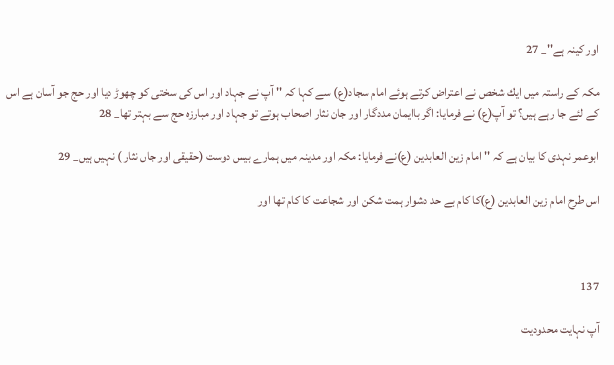اور كينہ ہے''_ 27

مكہ كے راستہ ميں ايك شخص نے اعتراض كرتے ہوئے امام سجاد(ع) سے كہا كہ '' آپ نے جہاد اور اس كى سختى كو چھوڑ ديا اور حج جو آسان ہے اس كے لئے جا رہے ہيں؟ تو آپ(ع) نے فرمايا: اگر باايمان مددگار اور جان نثار اصحاب ہوتے تو جہاد اور مبارزہ حج سے بہتر تھا_ 28

ابوعمر نہدى كا بيان ہے كہ '' امام زين العابدين (ع)نے فرمايا: مكہ اور مدينہ ميں ہمارے بيس دوست (حقيقى اور جاں نثار ) نہيں ہيں_ 29

اس طرح امام زين العابدين (ع)كا كام بے حد دشوار ہمت شكن اور شجاعت كا كام تھا اور



137

آپ نہايت محدوديت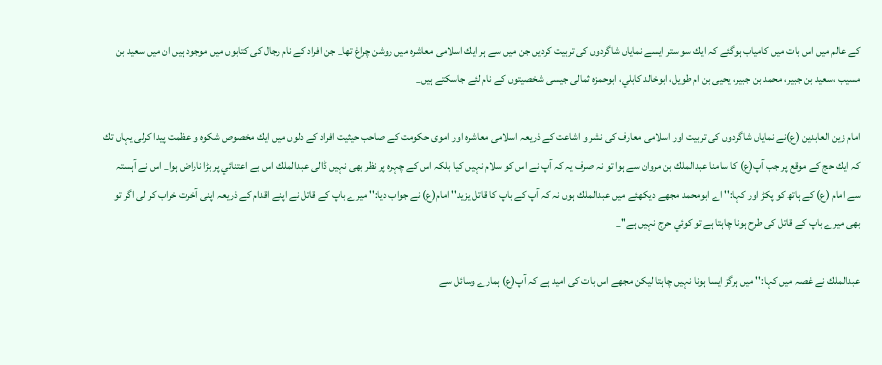كے عالم ميں اس بات ميں كامياب ہوگئے كہ ايك سو ستر ايسے نماياں شاگردوں كى تربيت كرديں جن ميں سے ہر ايك اسلامى معاشرہ ميں روشن چراغ تھا_ جن افراد كے نام رجال كى كتابوں ميں موجود ہيں ان ميں سعيد بن مسيب ،سعيد بن جبير، محمد بن جبير، يحيى بن ام طويل، ابوخالد كابلي، ابوحمزہ ثمالى جيسى شخصيتوں كے نام لئے جاسكتے ہيں_

امام زين العابدين (ع)نے نماياں شاگردوں كى تربيت اور اسلامى معارف كى نشر و اشاعت كے ذريعہ اسلامى معاشرہ اور اموى حكومت كے صاحب حيثيت افراد كے دلوں ميں ايك مخصوص شكوہ و عظمت پيدا كرلى يہاں تك كہ ايك حج كے موقع پر جب آپ(ع) كا سامنا عبدالملك بن مروان سے ہوا تو نہ صرف يہ كہ آپ نے اس كو سلام نہيں كيا بلكہ اس كے چہرہ پر نظر بھى نہيں ڈالى عبدالملك اس بے اعتنائي پر بڑا ناراض ہوا_ اس نے آہستہ سے امام (ع) كے ہاتھ كو پكڑ اور كہا:'' اے ابومحمد مجھے ديكھئے ميں عبدالملك ہوں نہ كہ آپ كے باپ كا قاتل يزيد'' امام(ع) نے جواب ديا:'' ميرے باپ كے قاتل نے اپنے اقدام كے ذريعہ اپنى آخرت خراب كر لى اگر تو بھى ميرے باپ كے قاتل كى طرح ہونا چاہتا ہے تو كوئي حرج نہيں ہے''_

عبدالملك نے غصہ ميں كہا:'' ميں ہرگز ايسا ہونا نہيں چاہتا ليكن مجھے اس بات كى اميد ہے كہ آپ(ع) ہمارے وسائل سے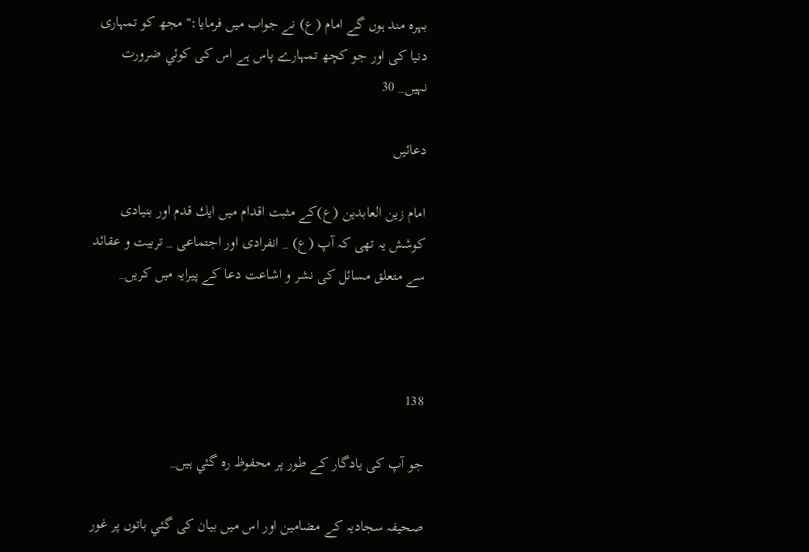بہرہ مند ہوں گے امام (ع) نے جواب ميں فرمايا:'' مجھ كو تمہارى دنيا كى اور جو كچھ تمہارے پاس ہے اس كى كوئي ضرورت نہيں_ 30

دعائيں

امام زين العابدين (ع)كے مثبت اقدام ميں ايك قدم اور بنيادى كوشش يہ تھى كہ آپ (ع) _ انفرادى اور اجتماعى _ تربيت و عقائد سے متعلق مسائل كى نشر و اشاعت دعا كے پيرايہ ميں كريں_



138

جو آپ كى يادگار كے طور پر محفوظ رہ گئي ہيں_

صحيفہ سجاديہ كے مضامين اور اس ميں بيان كى گئي باتوں پر غور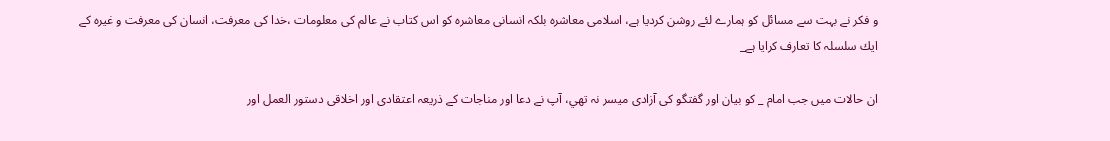و فكر نے بہت سے مسائل كو ہمارے لئے روشن كرديا ہے، اسلامى معاشرہ بلكہ انسانى معاشرہ كو اس كتاب نے عالم كى معلومات ،خدا كى معرفت، انسان كى معرفت و غيرہ كے ايك سلسلہ كا تعارف كرايا ہے_

ان حالات ميں جب امام _ كو بيان اور گفتگو كى آزادى ميسر نہ تھي، آپ نے دعا اور مناجات كے ذريعہ اعتقادى اور اخلاقى دستور العمل اور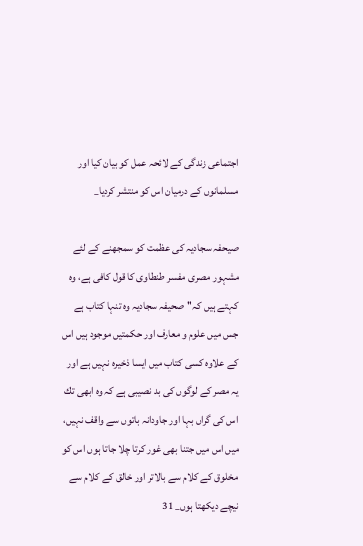اجتماعى زندگى كے لائحہ عمل كو بيان كيا اور مسلمانوں كے درميان اس كو منتشر كرديا_

صيحفہ سجاديہ كى عظمت كو سمجھنے كے لئے مشہور مصرى مفسر طنطاوى كا قول كافى ہے، وہ كہتے ہيں كہ'' صحيفہ سجاديہ وہ تنہا كتاب ہے جس ميں علوم و معارف اور حكمتيں موجود ہيں اس كے علاوہ كسى كتاب ميں ايسا ذخيرہ نہيں ہے اور يہ مصر كے لوگوں كى بد نصيبى ہے كہ وہ ابھى تك اس كى گراں بہا اور جاودانہ باتوں سے واقف نہيں، ميں اس ميں جتنا بھى غور كرتا چلا جاتا ہوں اس كو مخلوق كے كلام سے بالاتر اور خالق كے كلام سے نيچے ديكھتا ہوں_ 31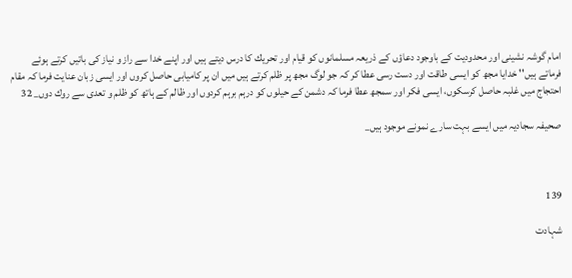امام گوشہ نشينى اور محدوديت كے باوجود دعاؤں كے ذريعہ مسلمانوں كو قيام اور تحريك كا درس ديتے ہيں اور اپنے خدا سے راز و نياز كى باتيں كرتے ہوئے فرماتے ہيں'' خدايا مجھ كو ايسى طاقت اور دست رسى عطا كر كہ جو لوگ مجھ پر ظلم كرتے ہيں ميں ان پر كاميابى حاصل كروں اور ايسى زبان عنايت فرما كہ مقام احتجاج ميں غلبہ حاصل كرسكوں، ايسى فكر اور سمجھ عطا فرما كہ دشمن كے حيلوں كو درہم برہم كردوں اور ظالم كے ہاتھ كو ظلم و تعدى سے روك دوں_ 32

صحيفہ سجاديہ ميں ايسے بہت سارے نمونے موجود ہيں_



139

شہادت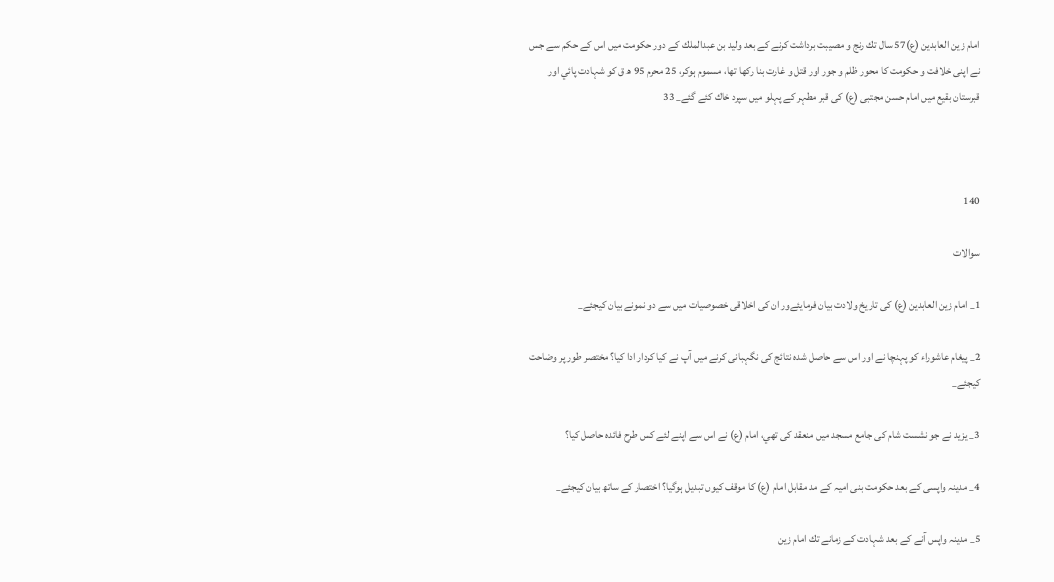امام زين العابدين (ع)57 سال تك رنج و مصيبت برداشت كرنے كے بعد وليد بن عبدالملك كے دور حكومت ميں اس كے حكم سے جس نے اپنى خلافت و حكومت كا محور ظلم و جور اور قتل و غارت بنا ركھا تھا، مسموم ہوكر، 25 محرم 95 ھ ق كو شہادت پائي اور قبرستان بقيع ميں امام حسن مجتبى (ع) كى قبر مطہر كے پہلو ميں سپرد خاك كئے گئے_ 33



140

سوالات

1_ امام زين العابدين (ع) كى تاريخ ولادت بيان فرمايئےور ان كى اخلاقى خصوصيات ميں سے دو نمونے بيان كيجئے_

2_ پيغام عاشوراء كو پہنچا نے اور اس سے حاصل شدہ نتائج كى نگہبانى كرنے ميں آپ نے كيا كردار ادا كيا؟ مختصر طور پر وضاحت كيجئے_

3_ يزيد نے جو نشست شام كى جامع مسجد ميں منعقد كى تھي، امام (ع) نے اس سے اپنے لئے كس طرح فائدہ حاصل كيا؟

4_ مدينہ واپسى كے بعد حكومت بنى اميہ كے مد مقابل امام (ع) كا موقف كيوں تبديل ہوگيا؟ اختصار كے ساتھ بيان كيجئے_

5_ مدينہ واپس آنے كے بعد شہادت كے زمانے تك امام زين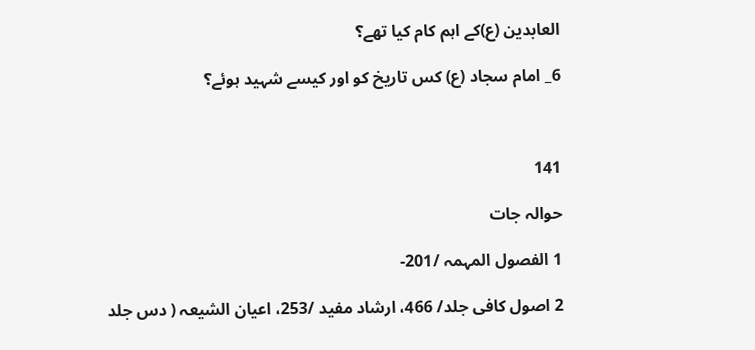العابدين (ع)كے اہم كام كيا تھے؟

6_ امام سجاد (ع) كس تاريخ كو اور كيسے شہيد ہوئے؟



141

حوالہ جات

1 الفصول المہمہ /201-

2 اصول كافى جلد/ 466، ارشاد مفيد /253، اعيان الشيعہ ( دس جلد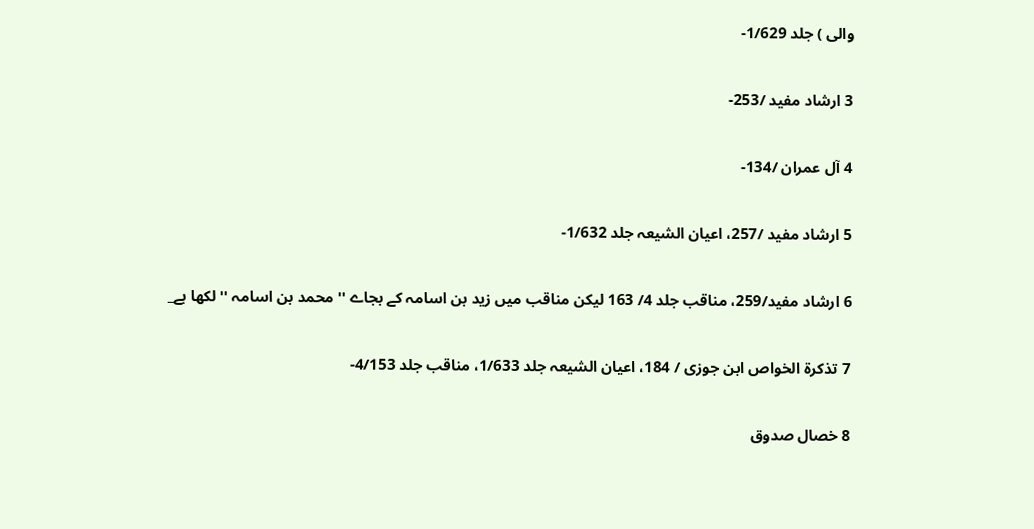والى ) جلد 1/629-

3 ارشاد مفيد /253-

4 آل عمران /134-

5 ارشاد مفيد /257، اعيان الشيعہ جلد 1/632-

6 ارشاد مفيد/259، مناقب جلد 4/ 163 ليكن مناقب ميں زيد بن اسامہ كے بجاے '' محمد بن اسامہ '' لكھا ہے_

7 تذكرة الخواص ابن جوزى / 184، اعيان الشيعہ جلد 1/633، مناقب جلد 4/153-

8 خصال صدوق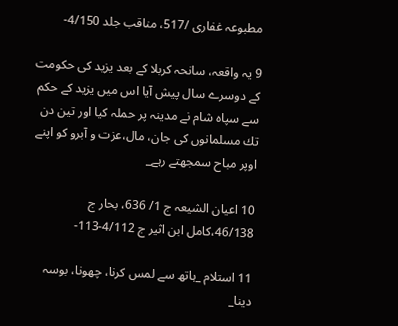مطبوعہ غفارى /517، مناقب جلد 4/150-

9 يہ واقعہ، سانحہ كربلا كے بعد يزيد كى حكومت كے دوسرے سال پيش آيا اس ميں يزيد كے حكم سے سپاہ شام نے مدينہ پر حملہ كيا اور تين دن تك مسلمانوں كى جان، مال،عزت و آبرو كو اپنے اوپر مباح سمجھتے رہے_

10 اعيان الشيعہ ج 1/ 636، بحار ج 46/138،كامل ابن اثير ج 4/112-113-

11 استلام _ہاتھ سے لمس كرنا، چھونا، بوسہ دينا_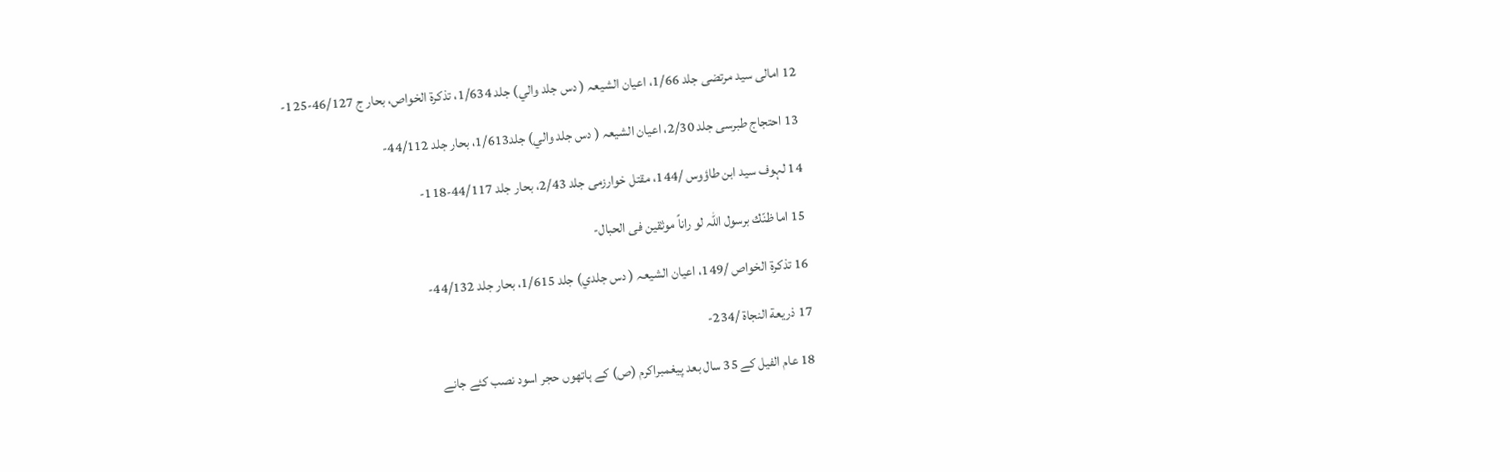12 امالى سيد مرتضى جلد 1/66، اعيان الشيعہ ( دس جلد والي) جلد 1/634، تذكرة الخواص، بحار ج 46/127-125-

13 احتجاج طبرسى جلد 2/30، اعيان الشيعہ ( دس جلد والي) جلد1/613، بحار جلد 44/112-

14 لہوف سيد ابن طاؤوس /144، مقتل خوارزمى جلد 2/43، بحار جلد 44/117-118-

15 اما ظنّك برسول اللہ لو راناً موثقين فى الحبال-

16 تذكرة الخواص /149، اعيان الشيعہ ( دس جلدي) جلد 1/615، بحار جلد 44/132-

17 ذريعة النجاة /234-

18 عام الفيل كے 35 سال بعد پيغمبراكرم (ص) كے ہاتھوں حجر اسود نصب كئے جانے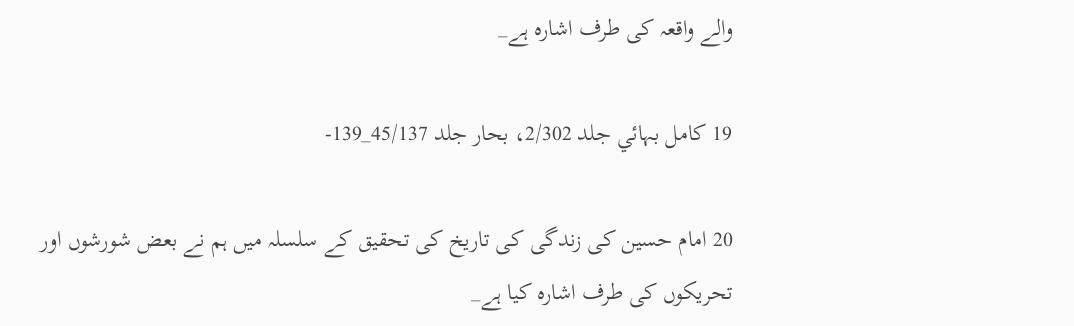والے واقعہ كى طرف اشارہ ہے_

19 كامل بہائي جلد 2/302، بحار جلد 45/137_139-

20 امام حسين كى زندگى كى تاريخ كى تحقيق كے سلسلہ ميں ہم نے بعض شورشوں اور تحريكوں كى طرف اشارہ كيا ہے_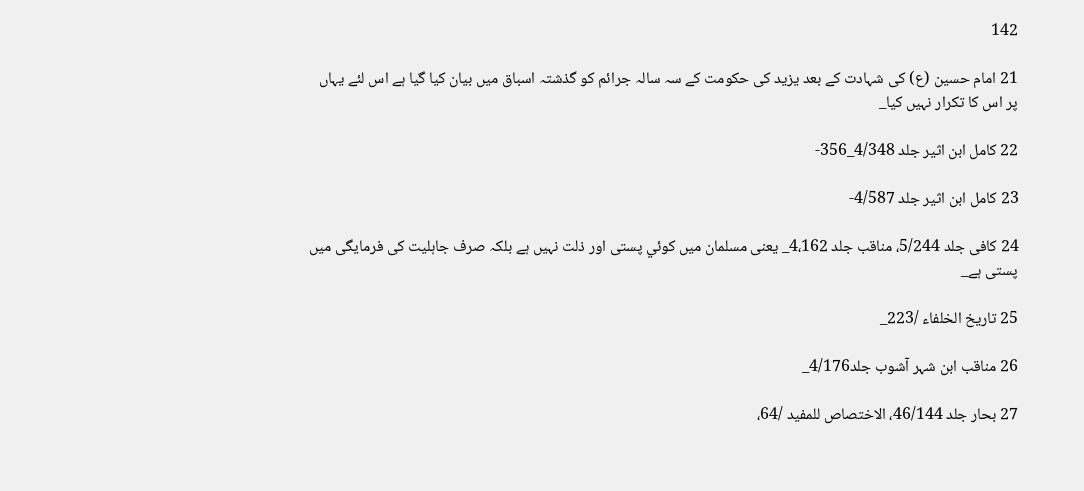142

21 امام حسين (ع) كى شہادت كے بعد يزيد كى حكومت كے سہ سالہ جرائم كو گذشتہ اسباق ميں بيان كيا گيا ہے اس لئے يہاں پر اس كا تكرار نہيں كيا_

22 كامل ابن اثير جلد 4/348_356-

23 كامل ابن اثير جلد 4/587-

24 كافى جلد 5/244، مناقب جلد 4،162_ يعنى مسلمان ميں كوئي پستى اور ذلت نہيں ہے بلكہ صرف جاہليت كى فرمايگى ميں پستى ہے_

25 تاريخ الخلفاء /223_

26 مناقب ابن شہر آشوب جلد4/176_

27 بحار جلد 46/144، الاختصاص للمفيد /64،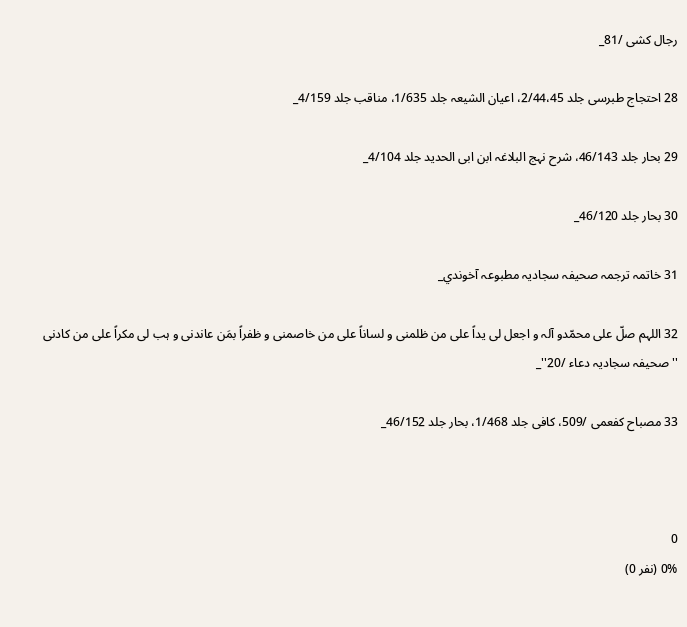رجال كشى /81_

28 احتجاج طبرسى جلد 2/44،45، اعيان الشيعہ جلد 1/635، مناقب جلد 4/159_

29 بحار جلد 46/143، شرح نہج البلاغہ ابن ابى الحديد جلد 4/104_

30 بحار جلد 46/120_

31 خاتمہ ترجمہ صحيفہ سجاديہ مطبوعہ آخوندي_

32 اللہم صلّ على محمّدو آلہ و اجعل لى يداً على من ظلمنى و لساناً على من خاصمنى و ظفراً بمَن عاندنى و ہب لى مكراً على من كادنى '' صحيفہ سجاديہ دعاء /20''_

33 مصباح كفعمى /509، كافى جلد 1/468، بحار جلد 46/152_



0
0% (نفر 0)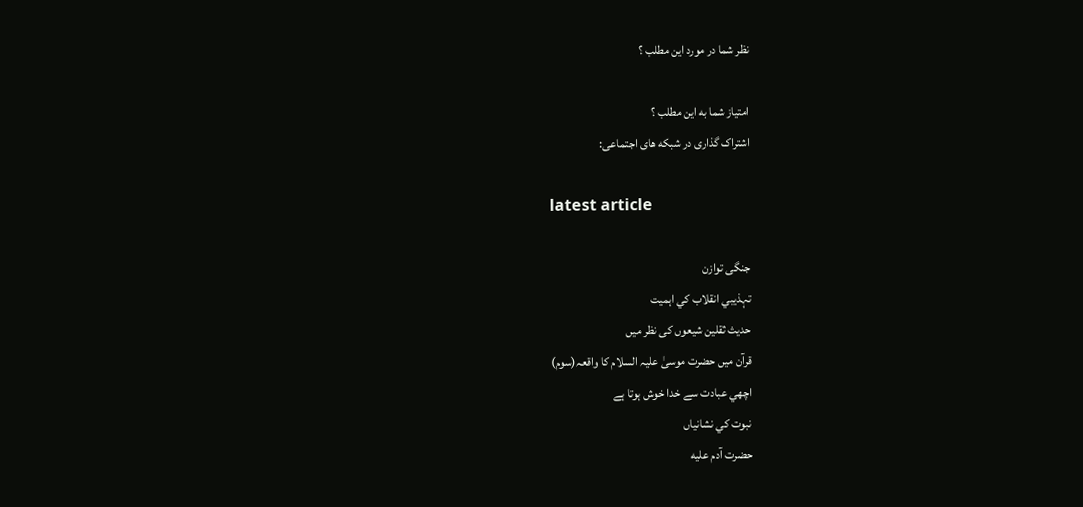نظر شما در مورد این مطلب ؟

امتیاز شما به این مطلب ؟
اشتراک گذاری در شبکه های اجتماعی:

latest article

جنگى توازن
تہذيبي انقلاب کي اہميت
حدیث ثقلین شیعوں کی نظر میں
قرآن میں حضرت موسیٰ علیہ السلام کا واقعہ(سوم)
اچھي عبادت سے خدا خوش ہوتا ہے
نبوت کي نشانياں
حضرت آدم علیه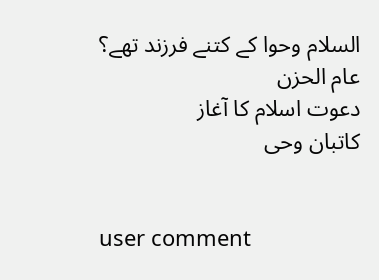السلام وحوا کے کتنے فرزند تھے؟
عام الحزن
دعوت اسلام کا آغاز
کاتبان وحی


user comment